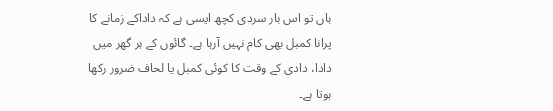ہاں تو اس بار سردی کچھ ایسی ہے کہ داداکے زمانے کا پرانا کمبل بھی کام نہیں آرہا ہے۔ گائوں کے ہر گھر میں دادا، دادی کے وقت کا کوئی کمبل یا لحاف ضرور رکھا ہوتا ہے۔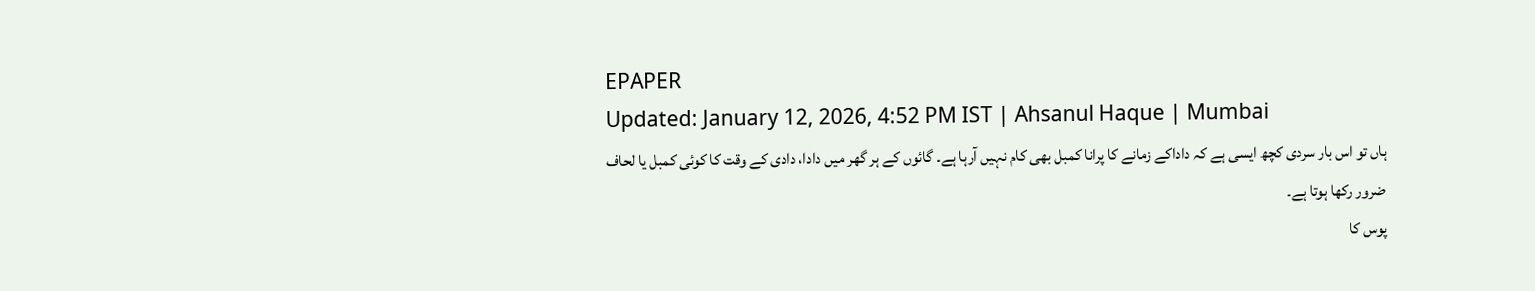EPAPER
Updated: January 12, 2026, 4:52 PM IST | Ahsanul Haque | Mumbai
ہاں تو اس بار سردی کچھ ایسی ہے کہ داداکے زمانے کا پرانا کمبل بھی کام نہیں آرہا ہے۔ گائوں کے ہر گھر میں دادا، دادی کے وقت کا کوئی کمبل یا لحاف ضرور رکھا ہوتا ہے۔
پوس کا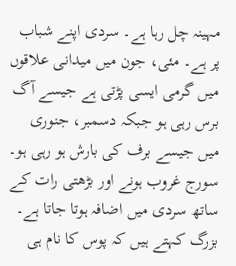مہینہ چل رہا ہے۔ سردی اپنے شباب پر ہے۔ مئی، جون میں میدانی علاقوں میں گرمی ایسی پڑتی ہے جیسے آگ برس رہی ہو جبکہ دسمبر، جنوری میں جیسے برف کی بارش ہو رہی ہو۔ سورج غروب ہونے اور بڑھتی رات کے ساتھ سردی میں اضافہ ہوتا جاتا ہے۔ بزرگ کہتے ہیں کہ پوس کا نام ہی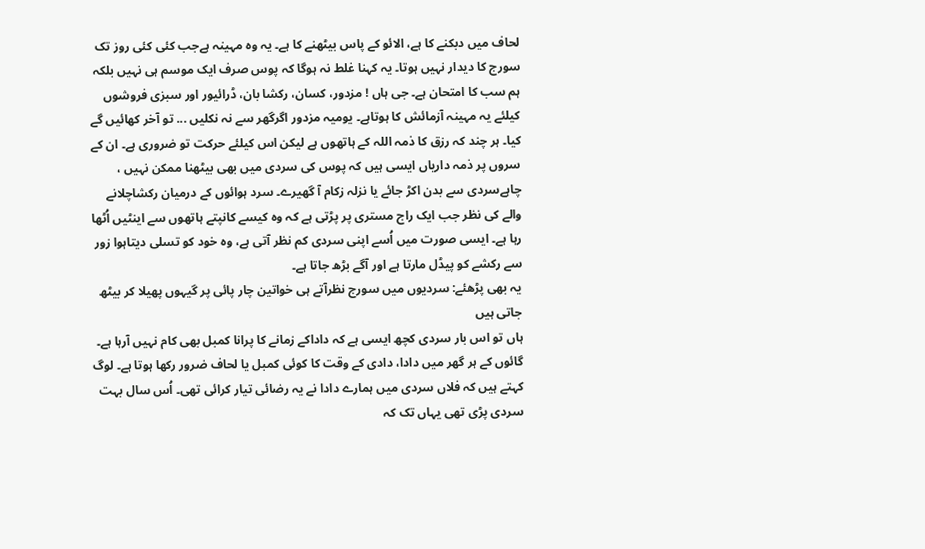لحاف میں دبکنے کا ہے، الائو کے پاس بیٹھنے کا ہے۔ یہ وہ مہینہ ہےجب کئی کئی روز تک سورج کا دیدار نہیں ہوتا۔ یہ کہنا غلط نہ ہوگا کہ پوس صرف ایک موسم ہی نہیں بلکہ ہم سب کا امتحان ہے۔ جی ہاں ! مزدور، کسان، رکشا بان، ڈرائیور اور سبزی فروشوں کیلئے یہ مہینہ آزمائش کا ہوتاہے۔ یومیہ مزدور اگرگھر سے نہ نکلیں ... تو آخر کھائیں گے کیا۔ ہر چند کہ رزق کا ذمہ اللہ کے ہاتھوں ہے لیکن اس کیلئے حرکت تو ضروری ہے۔ ان کے سروں پر ذمہ داریاں ایسی ہیں کہ پوس کی سردی میں بھی بیٹھنا ممکن نہیں ، چاہےسردی سے بدن اکڑ جائے یا نزلہ زکام آ گھیرے۔ سرد ہوائوں کے درمیان رکشاچلانے والے کی نظر جب ایک راج مستری پر پڑتی ہے کہ وہ کیسے کانپتے ہاتھوں سے اینٹیں اُٹھا رہا ہے۔ ایسی صورت میں اُسے اپنی سردی کم نظر آتی ہے، وہ خود کو تسلی دیتاہوا زور سے رکشے کو پیڈل مارتا ہے اور آگے بڑھ جاتا ہے۔
یہ بھی پڑھئے: سردیوں میں سورج نظرآتے ہی خواتین چار پائی پر گیہوں پھیلا کر بیٹھ جاتی ہیں
ہاں تو اس بار سردی کچھ ایسی ہے کہ داداکے زمانے کا پرانا کمبل بھی کام نہیں آرہا ہے۔ گائوں کے ہر گھر میں دادا، دادی کے وقت کا کوئی کمبل یا لحاف ضرور رکھا ہوتا ہے۔ لوگ کہتے ہیں کہ فلاں سردی میں ہمارے دادا نے یہ رضائی تیار کرائی تھی۔ اُس سال بہت سردی پڑی تھی یہاں تک کہ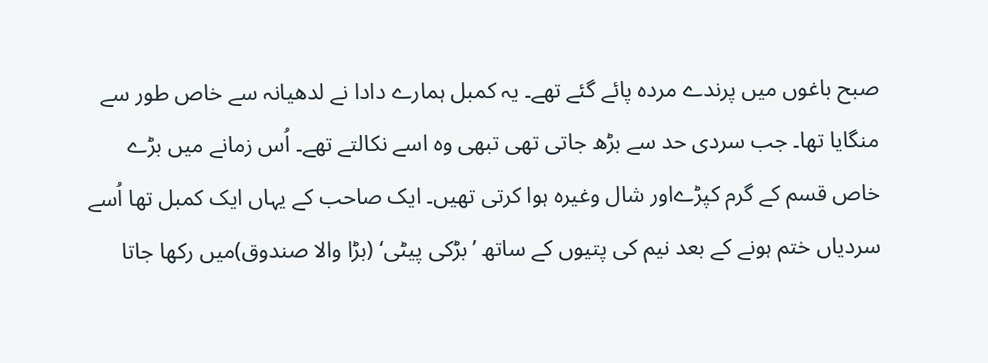صبح باغوں میں پرندے مردہ پائے گئے تھے۔ یہ کمبل ہمارے دادا نے لدھیانہ سے خاص طور سے منگایا تھا۔ جب سردی حد سے بڑھ جاتی تھی تبھی وہ اسے نکالتے تھے۔ اُس زمانے میں بڑے خاص قسم کے گرم کپڑےاور شال وغیرہ ہوا کرتی تھیں۔ ایک صاحب کے یہاں ایک کمبل تھا اُسے سردیاں ختم ہونے کے بعد نیم کی پتیوں کے ساتھ ’بڑکی پیٹی‘ (بڑا والا صندوق)میں رکھا جاتا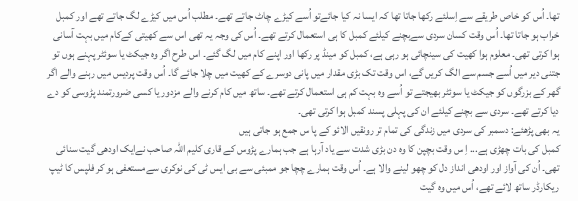تھا۔ اُس کو خاص طریقے سے اِسلئے رکھا جاتا تھا کہ ایسا نہ کیا جائےتو اُسے کیڑے چاٹ جاتے تھے۔ مطلب اُس میں کیڑے لگ جاتے تھے اور کمبل خراب ہو جاتا تھا۔ اُس وقت کسان سردی سےبچنے کیلئے کمبل کا ہی استعمال کرتے تھے۔ اُس کی وجہ یہ تھی اس سے کھیتی کےکام میں بہت آسانی ہوا کرتی تھی۔ معلوم ہوا کھیت کی سینچائی ہو رہی ہے، کمبل کو مینڈ پر رکھا اور اپنے کام میں لگ گئے۔ اس طرح اگر وہ جیکٹ یا سوئٹر پہنے ہوں تو جتنی دیر میں اُسے جسم سے الگ کریں گے، اس وقت تک بڑی مقدار میں پانی دوسرے کے کھیت میں چلا جائے گا۔ اُس وقت پردیس میں رہنے والے اگر گھر کے بزرگوں کو جیکٹ یا سوئٹر بھیجتے تو اُسے وہ بہت کم ہی استعمال کرتے تھے۔ ساتھ میں کام کرنے والے مزدور یا کسی ضرورتمند پڑوسی کو دے دیا کرتے تھے۔ سردی سے بچنے کیلئے ان کی پہلی پسند کمبل ہوا کرتی تھی۔
یہ بھی پڑھئے: دسمبر کی سردی میں زندگی کی تمام تر رونقیں الائو کے پا س جمع ہو جاتی ہیں
کمبل کی بات چھڑی ہے... اِ س وقت بچپن کا وہ دن بڑی شدت سے یاد آرہا ہے جب ہمارے پڑوس کے قاری کلیم اللہ صاحب نےایک اودھی گیت سنائی تھی۔ اُن کی آواز اور اودھی انداز دل کو چھو لینے والا ہے۔ اُس وقت ہمارے چچا جو ممبئی سے بی ایس ٹی کی نوکری سےمستعفی ہو کر فلپس کا ٹیپ ریکارڈر ساتھ لائے تھے، اُس میں وہ گیت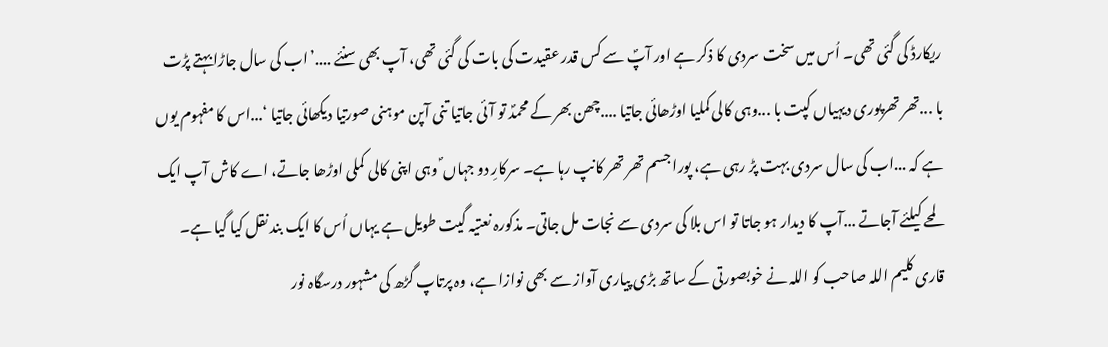ریکارڈ کی گئی تھی۔ اُس میں سخت سردی کا ذکر ہے اور آپؐ سے کس قدر عقیدت کی بات کی گئی تھی، آپ بھی سنئے ....’اب کی سال جاڑا بہتے پڑت با ...تھر تھرپوری دیہیاں کپت با ...وہی کالی کملیا اوڑھائی جاتیا ....چھن بھر کے محمدؐ تو آئی جاتیا تنی آپن موہنی صورتیا دیکھائی جاتیا ‘...اس کا مفہوم یوں ہے کہ ...اب کی سال سردی بہت پڑ رہی ہے، پورا جسم تھر تھر کانپ رہا ہے۔ سرکارِ دو جہاں ؐ وہی اپنی کالی کملی اوڑھا جاتے، اے کاش آپ ایک لمحے کیلئے آجاتے ...آپ کا دیدار ہو جاتا تو اس بلا کی سردی سے نجات مل جاتی۔ مذکورہ نعتیہ گیت طویل ہے یہاں اُس کا ایک بند نقل کیا گیا ہے۔ قاری کلیم اللہ صاحب کو اللہ نے خوبصورتی کے ساتھ بڑی پیاری آواز سے بھی نوازا ہے، وہ پرتاپ گڑھ کی مشہور درسگاہ نور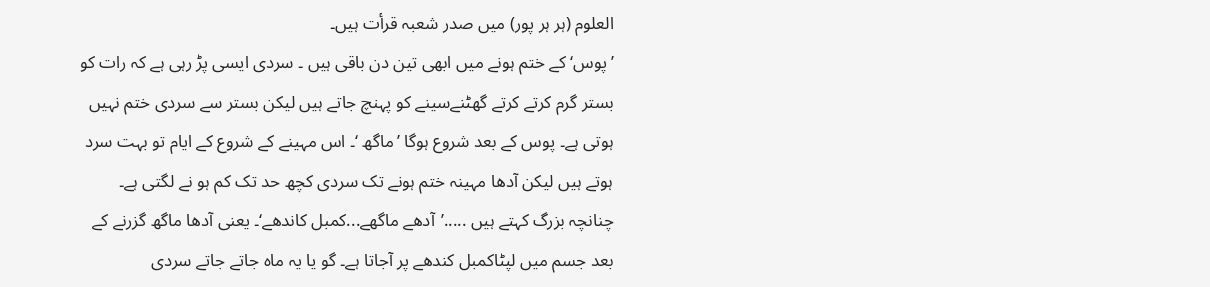العلوم (ہر ہر پور) میں صدر شعبہ قرأت ہیں۔
’پوس‘ کے ختم ہونے میں ابھی تین دن باقی ہیں ۔ سردی ایسی پڑ رہی ہے کہ رات کو بستر گرم کرتے کرتے گھٹنےسینے کو پہنچ جاتے ہیں لیکن بستر سے سردی ختم نہیں ہوتی ہے۔ پوس کے بعد شروع ہوگا ’ماگھ ‘۔ اس مہینے کے شروع کے ایام تو بہت سرد ہوتے ہیں لیکن آدھا مہینہ ختم ہونے تک سردی کچھ حد تک کم ہو نے لگتی ہے۔ چنانچہ بزرگ کہتے ہیں .....’آدھے ماگھے...کمبل کاندھے‘۔ یعنی آدھا ماگھ گزرنے کے بعد جسم میں لپٹاکمبل کندھے پر آجاتا ہے۔ گو یا یہ ماہ جاتے جاتے سردی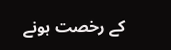کے رخصت ہونے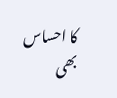کا احساس بھی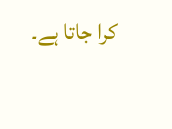کرا جاتا ہے۔